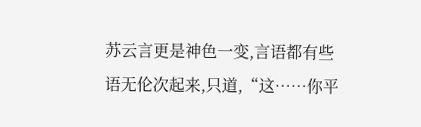苏云言更是神色一变,言语都有些语无伦次起来,只道,“这……你平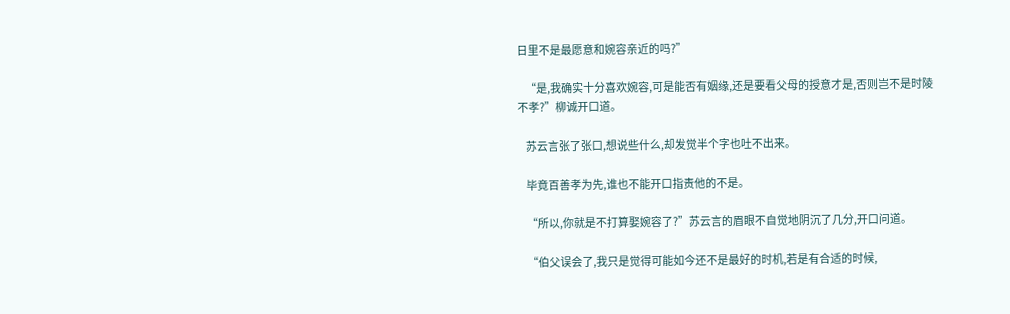日里不是最愿意和婉容亲近的吗?”

    “是,我确实十分喜欢婉容,可是能否有姻缘,还是要看父母的授意才是,否则岂不是时陵不孝?”柳诚开口道。

    苏云言张了张口,想说些什么,却发觉半个字也吐不出来。

    毕竟百善孝为先,谁也不能开口指责他的不是。

    “所以,你就是不打算娶婉容了?”苏云言的眉眼不自觉地阴沉了几分,开口问道。

    “伯父误会了,我只是觉得可能如今还不是最好的时机,若是有合适的时候,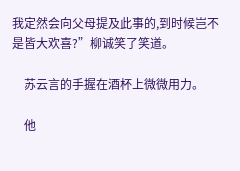我定然会向父母提及此事的,到时候岂不是皆大欢喜?”柳诚笑了笑道。

    苏云言的手握在酒杯上微微用力。

    他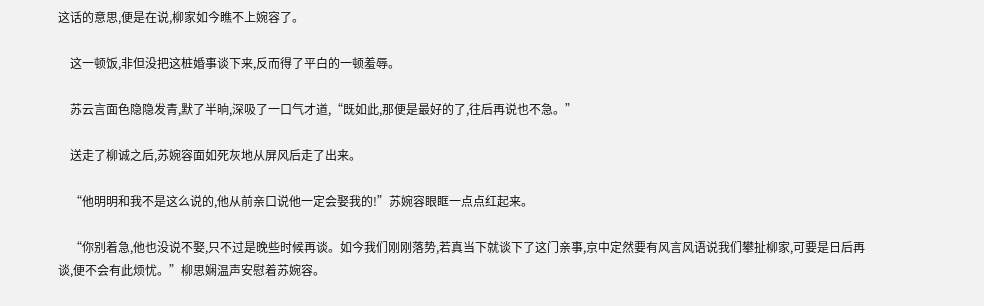这话的意思,便是在说,柳家如今瞧不上婉容了。

    这一顿饭,非但没把这桩婚事谈下来,反而得了平白的一顿羞辱。

    苏云言面色隐隐发青,默了半晌,深吸了一口气才道,“既如此,那便是最好的了,往后再说也不急。”

    送走了柳诚之后,苏婉容面如死灰地从屏风后走了出来。

    “他明明和我不是这么说的,他从前亲口说他一定会娶我的!”苏婉容眼眶一点点红起来。

    “你别着急,他也没说不娶,只不过是晚些时候再谈。如今我们刚刚落势,若真当下就谈下了这门亲事,京中定然要有风言风语说我们攀扯柳家,可要是日后再谈,便不会有此烦忧。”柳思娴温声安慰着苏婉容。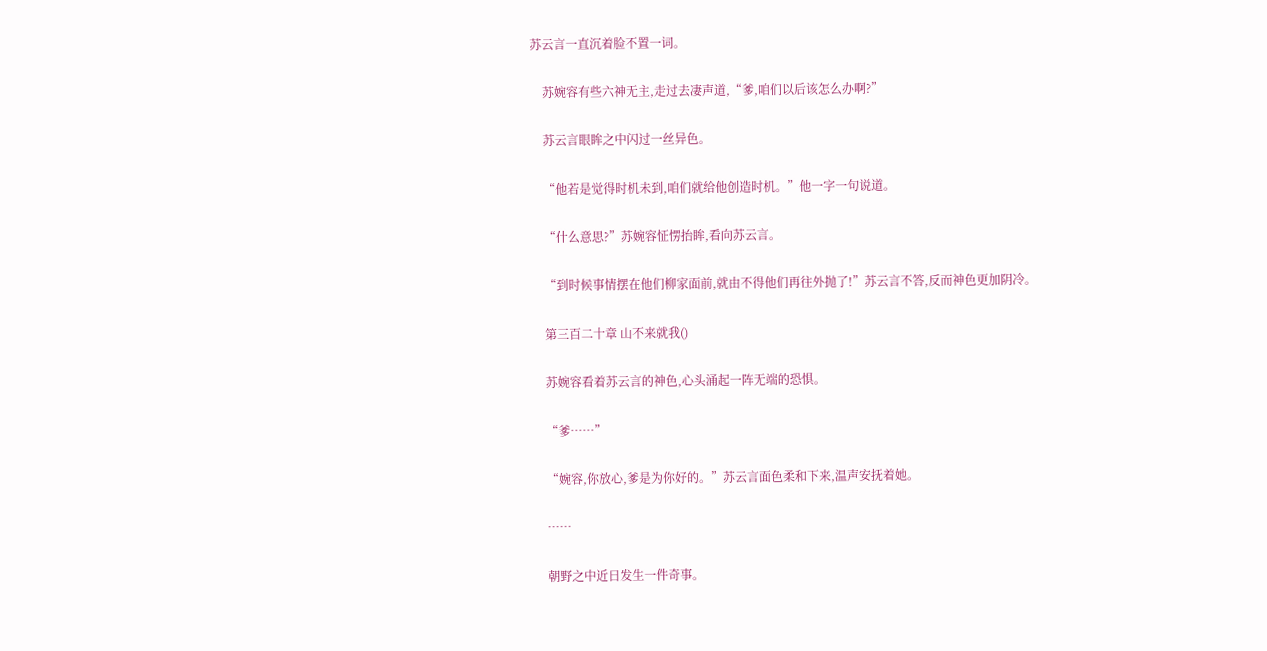苏云言一直沉着脸不置一词。

    苏婉容有些六神无主,走过去凄声道,“爹,咱们以后该怎么办啊?”

    苏云言眼眸之中闪过一丝异色。

    “他若是觉得时机未到,咱们就给他创造时机。”他一字一句说道。

    “什么意思?”苏婉容怔愣抬眸,看向苏云言。

    “到时候事情摆在他们柳家面前,就由不得他们再往外抛了!”苏云言不答,反而神色更加阴冷。

    第三百二十章 山不来就我()

    苏婉容看着苏云言的神色,心头涌起一阵无端的恐惧。

    “爹……”

    “婉容,你放心,爹是为你好的。”苏云言面色柔和下来,温声安抚着她。

    ……

    朝野之中近日发生一件奇事。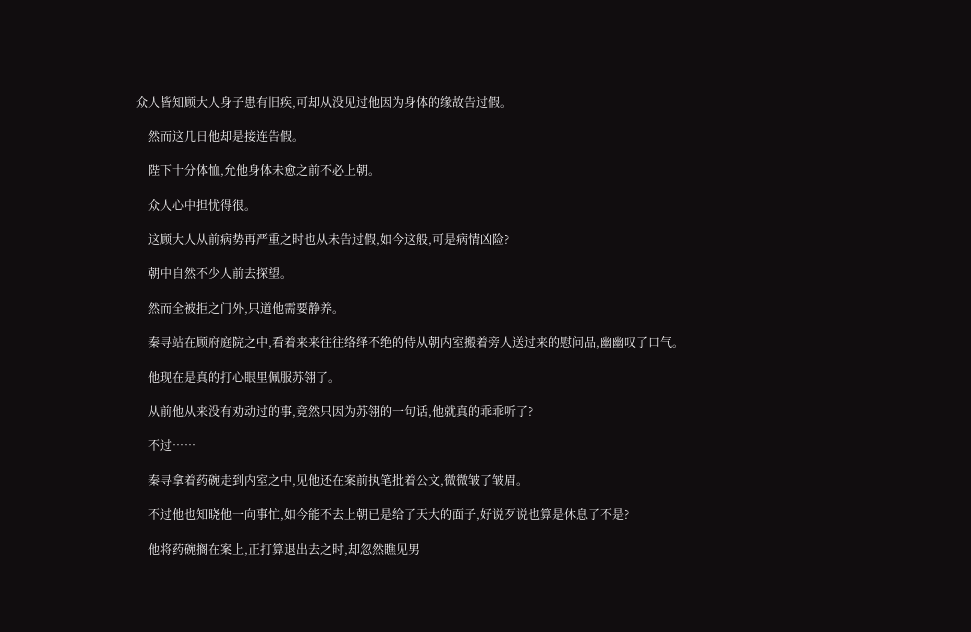众人皆知顾大人身子患有旧疾,可却从没见过他因为身体的缘故告过假。

    然而这几日他却是接连告假。

    陛下十分体恤,允他身体未愈之前不必上朝。

    众人心中担忧得很。

    这顾大人从前病势再严重之时也从未告过假,如今这般,可是病情凶险?

    朝中自然不少人前去探望。

    然而全被拒之门外,只道他需要静养。

    秦寻站在顾府庭院之中,看着来来往往络绎不绝的侍从朝内室搬着旁人送过来的慰问品,幽幽叹了口气。

    他现在是真的打心眼里佩服苏翎了。

    从前他从来没有劝动过的事,竟然只因为苏翎的一句话,他就真的乖乖听了?

    不过……

    秦寻拿着药碗走到内室之中,见他还在案前执笔批着公文,微微皱了皱眉。

    不过他也知晓他一向事忙,如今能不去上朝已是给了天大的面子,好说歹说也算是休息了不是?

    他将药碗搁在案上,正打算退出去之时,却忽然瞧见男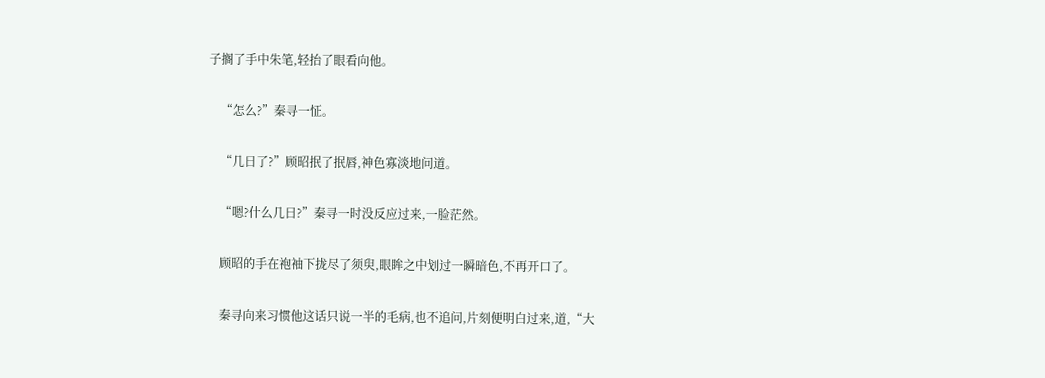子搁了手中朱笔,轻抬了眼看向他。

    “怎么?”秦寻一怔。

    “几日了?”顾昭抿了抿唇,神色寡淡地问道。

    “嗯?什么几日?”秦寻一时没反应过来,一脸茫然。

    顾昭的手在袍袖下拢尽了须臾,眼眸之中划过一瞬暗色,不再开口了。

    秦寻向来习惯他这话只说一半的毛病,也不追问,片刻便明白过来,道,“大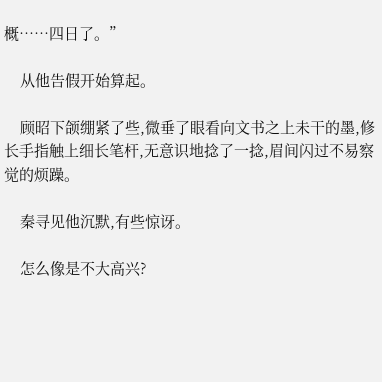概……四日了。”

    从他告假开始算起。

    顾昭下颌绷紧了些,微垂了眼看向文书之上未干的墨,修长手指触上细长笔杆,无意识地捻了一捻,眉间闪过不易察觉的烦躁。

    秦寻见他沉默,有些惊讶。

    怎么像是不大高兴?